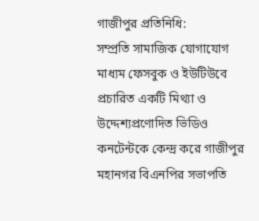গাজীপুর প্রতিনিধি:
সম্প্রতি সামাজিক যোগাযোগ মাধ্যম ফেসবুক ও ইউটিউবে প্রচারিত একটি মিথ্যা ও উদ্দেশ্যপ্রণোদিত ভিডিও কনটেন্টকে কেন্দ্র করে গাজীপুর মহানগর বিএনপির সভাপতি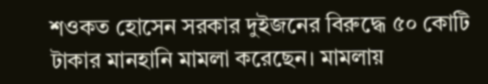শওকত হোসেন সরকার দুইজনের বিরুদ্ধে ৫০ কোটি টাকার মানহানি মামলা করেছেন। মামলায়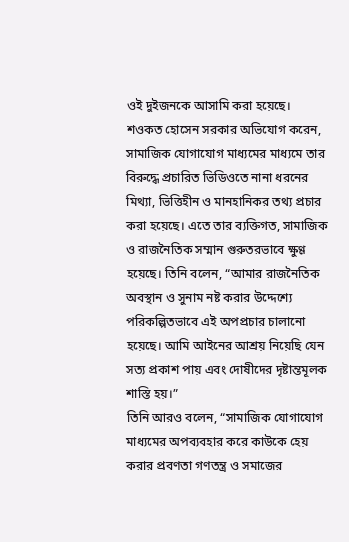ওই দুইজনকে আসামি করা হয়েছে।
শওকত হোসেন সরকার অভিযোগ করেন, সামাজিক যোগাযোগ মাধ্যমের মাধ্যমে তার বিরুদ্ধে প্রচারিত ভিডিওতে নানা ধরনের মিথ্যা, ভিত্তিহীন ও মানহানিকর তথ্য প্রচার করা হয়েছে। এতে তার ব্যক্তিগত, সামাজিক ও রাজনৈতিক সম্মান গুরুতরভাবে ক্ষুণ্ণ হয়েছে। তিনি বলেন, “আমার রাজনৈতিক অবস্থান ও সুনাম নষ্ট করার উদ্দেশ্যে পরিকল্পিতভাবে এই অপপ্রচার চালানো হয়েছে। আমি আইনের আশ্রয় নিয়েছি যেন সত্য প্রকাশ পায় এবং দোষীদের দৃষ্টান্তমূলক শাস্তি হয়।”
তিনি আরও বলেন, “সামাজিক যোগাযোগ মাধ্যমের অপব্যবহার করে কাউকে হেয় করার প্রবণতা গণতন্ত্র ও সমাজের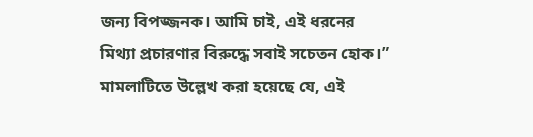জন্য বিপজ্জনক। আমি চাই, এই ধরনের মিথ্যা প্রচারণার বিরুদ্ধে সবাই সচেতন হোক।”
মামলাটিতে উল্লেখ করা হয়েছে যে, এই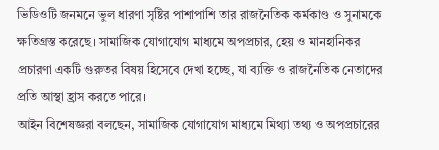ভিডিওটি জনমনে ভুল ধারণা সৃষ্টির পাশাপাশি তার রাজনৈতিক কর্মকাণ্ড ও সুনামকে ক্ষতিগ্রস্ত করেছে। সামাজিক যোগাযোগ মাধ্যমে অপপ্রচার, হেয় ও মানহানিকর প্রচারণা একটি গুরুতর বিষয় হিসেবে দেখা হচ্ছে, যা ব্যক্তি ও রাজনৈতিক নেতাদের প্রতি আস্থা হ্রাস করতে পারে।
আইন বিশেষজ্ঞরা বলছেন, সামাজিক যোগাযোগ মাধ্যমে মিথ্যা তথ্য ও অপপ্রচারের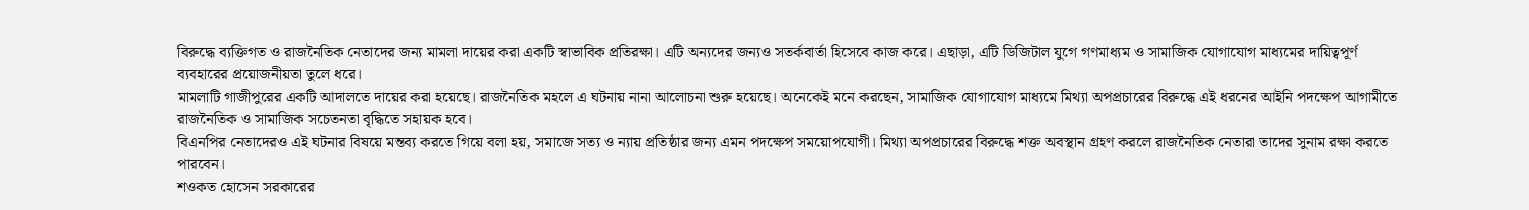বিরুদ্ধে ব্যক্তিগত ও রাজনৈতিক নেতাদের জন্য মামলা দায়ের করা একটি স্বাভাবিক প্রতিরক্ষা। এটি অন্যদের জন্যও সতর্কবার্তা হিসেবে কাজ করে। এছাড়া, এটি ডিজিটাল যুগে গণমাধ্যম ও সামাজিক যোগাযোগ মাধ্যমের দায়িত্বপূর্ণ ব্যবহারের প্রয়োজনীয়তা তুলে ধরে।
মামলাটি গাজীপুরের একটি আদালতে দায়ের করা হয়েছে। রাজনৈতিক মহলে এ ঘটনায় নানা আলোচনা শুরু হয়েছে। অনেকেই মনে করছেন, সামাজিক যোগাযোগ মাধ্যমে মিথ্যা অপপ্রচারের বিরুদ্ধে এই ধরনের আইনি পদক্ষেপ আগামীতে রাজনৈতিক ও সামাজিক সচেতনতা বৃদ্ধিতে সহায়ক হবে।
বিএনপির নেতাদেরও এই ঘটনার বিষয়ে মন্তব্য করতে গিয়ে বলা হয়, সমাজে সত্য ও ন্যায় প্রতিষ্ঠার জন্য এমন পদক্ষেপ সময়োপযোগী। মিথ্যা অপপ্রচারের বিরুদ্ধে শক্ত অবস্থান গ্রহণ করলে রাজনৈতিক নেতারা তাদের সুনাম রক্ষা করতে পারবেন।
শওকত হোসেন সরকারের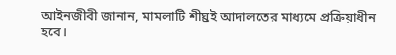আইনজীবী জানান, মামলাটি শীঘ্রই আদালতের মাধ্যমে প্রক্রিয়াধীন হবে।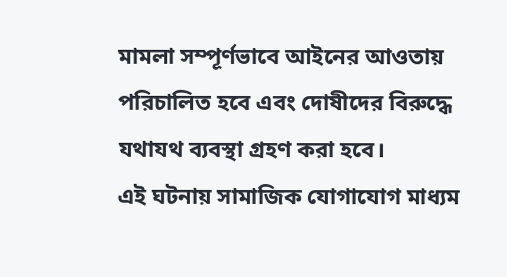মামলা সম্পূর্ণভাবে আইনের আওতায় পরিচালিত হবে এবং দোষীদের বিরুদ্ধে যথাযথ ব্যবস্থা গ্রহণ করা হবে।
এই ঘটনায় সামাজিক যোগাযোগ মাধ্যম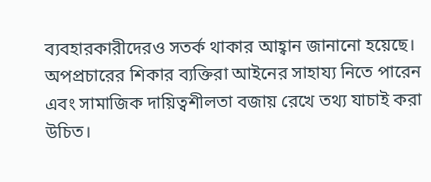ব্যবহারকারীদেরও সতর্ক থাকার আহ্বান জানানো হয়েছে। অপপ্রচারের শিকার ব্যক্তিরা আইনের সাহায্য নিতে পারেন এবং সামাজিক দায়িত্বশীলতা বজায় রেখে তথ্য যাচাই করা উচিত।